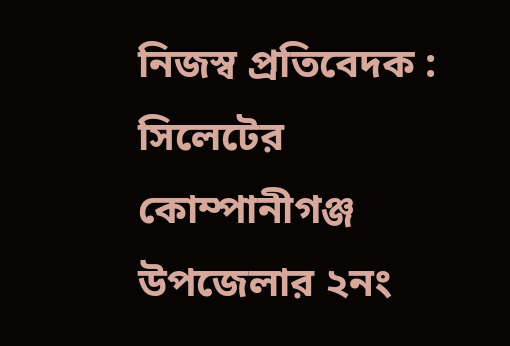নিজস্ব প্রতিবেদক : সিলেটের কোম্পানীগঞ্জ উপজেলার ২নং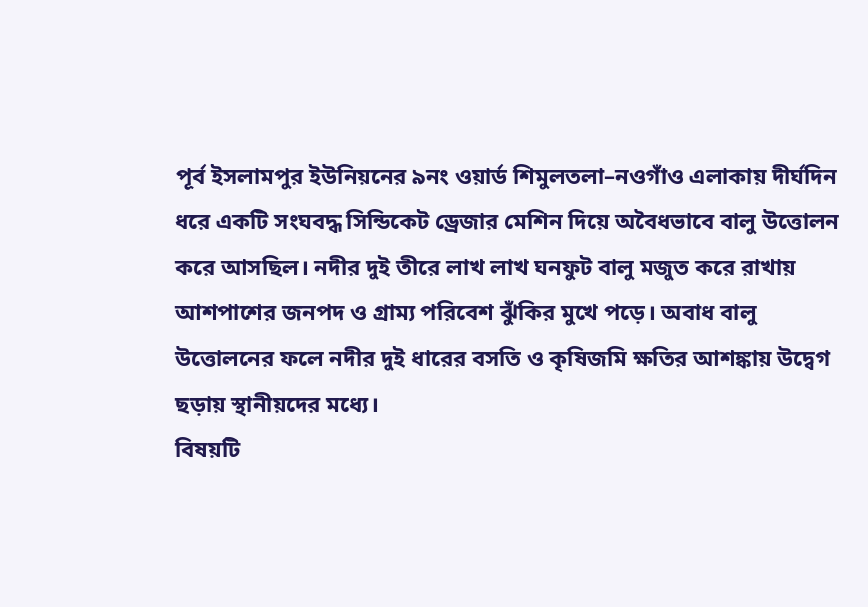পূর্ব ইসলামপুর ইউনিয়নের ৯নং ওয়ার্ড শিমুলতলা–নওগাঁও এলাকায় দীর্ঘদিন ধরে একটি সংঘবদ্ধ সিন্ডিকেট ড্রেজার মেশিন দিয়ে অবৈধভাবে বালু উত্তোলন করে আসছিল। নদীর দুই তীরে লাখ লাখ ঘনফুট বালু মজুত করে রাখায় আশপাশের জনপদ ও গ্রাম্য পরিবেশ ঝুঁকির মুখে পড়ে। অবাধ বালু উত্তোলনের ফলে নদীর দুই ধারের বসতি ও কৃষিজমি ক্ষতির আশঙ্কায় উদ্বেগ ছড়ায় স্থানীয়দের মধ্যে।
বিষয়টি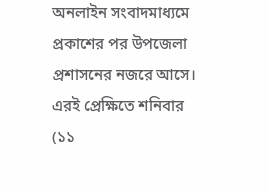অনলাইন সংবাদমাধ্যমে প্রকাশের পর উপজেলা প্রশাসনের নজরে আসে। এরই প্রেক্ষিতে শনিবার (১১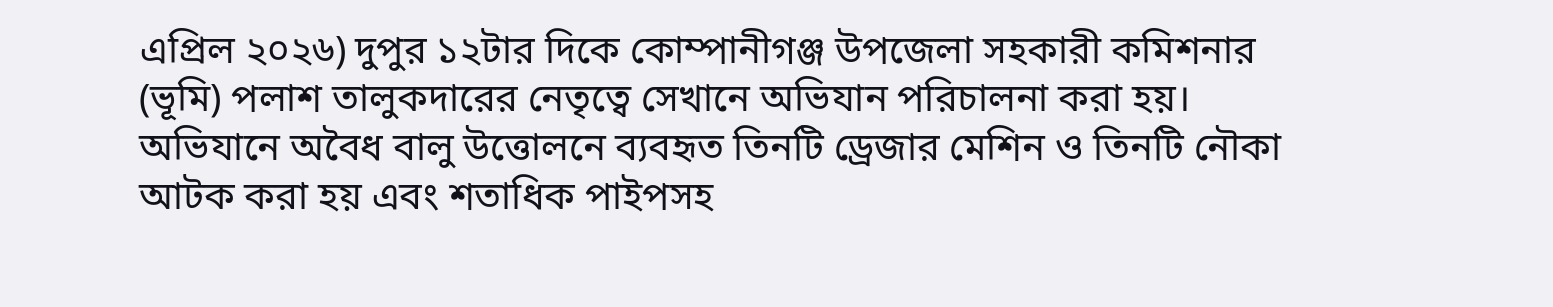এপ্রিল ২০২৬) দুপুর ১২টার দিকে কোম্পানীগঞ্জ উপজেলা সহকারী কমিশনার (ভূমি) পলাশ তালুকদারের নেতৃত্বে সেখানে অভিযান পরিচালনা করা হয়। অভিযানে অবৈধ বালু উত্তোলনে ব্যবহৃত তিনটি ড্রেজার মেশিন ও তিনটি নৌকা আটক করা হয় এবং শতাধিক পাইপসহ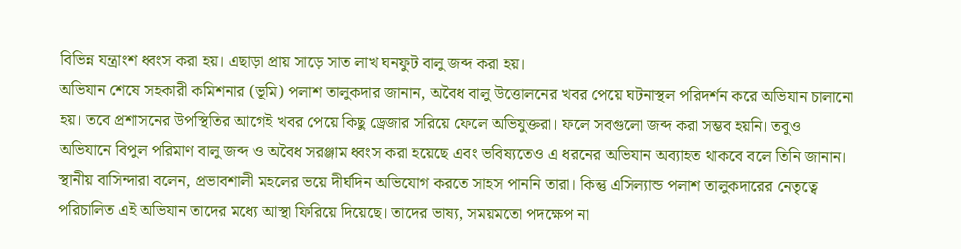বিভিন্ন যন্ত্রাংশ ধ্বংস করা হয়। এছাড়া প্রায় সাড়ে সাত লাখ ঘনফুট বালু জব্দ করা হয়।
অভিযান শেষে সহকারী কমিশনার (ভূমি) পলাশ তালুকদার জানান, অবৈধ বালু উত্তোলনের খবর পেয়ে ঘটনাস্থল পরিদর্শন করে অভিযান চালানো হয়। তবে প্রশাসনের উপস্থিতির আগেই খবর পেয়ে কিছু ড্রেজার সরিয়ে ফেলে অভিযুক্তরা। ফলে সবগুলো জব্দ করা সম্ভব হয়নি। তবুও অভিযানে বিপুল পরিমাণ বালু জব্দ ও অবৈধ সরঞ্জাম ধ্বংস করা হয়েছে এবং ভবিষ্যতেও এ ধরনের অভিযান অব্যাহত থাকবে বলে তিনি জানান।
স্থানীয় বাসিন্দারা বলেন, প্রভাবশালী মহলের ভয়ে দীর্ঘদিন অভিযোগ করতে সাহস পাননি তারা। কিন্তু এসিল্যান্ড পলাশ তালুকদারের নেতৃত্বে পরিচালিত এই অভিযান তাদের মধ্যে আস্থা ফিরিয়ে দিয়েছে। তাদের ভাষ্য, সময়মতো পদক্ষেপ না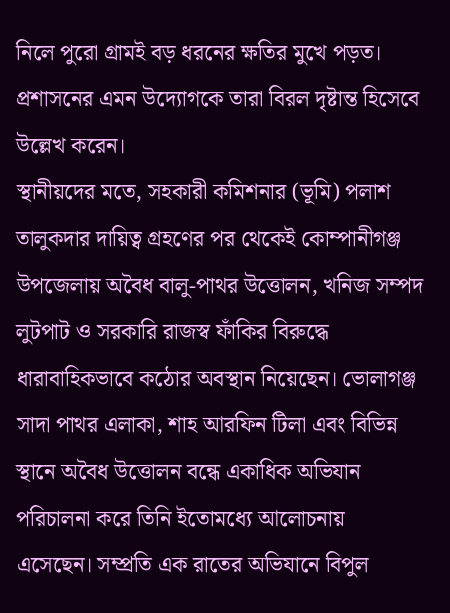নিলে পুরো গ্রামই বড় ধরনের ক্ষতির মুখে পড়ত। প্রশাসনের এমন উদ্যোগকে তারা বিরল দৃষ্টান্ত হিসেবে উল্লেখ করেন।
স্থানীয়দের মতে, সহকারী কমিশনার (ভূমি) পলাশ তালুকদার দায়িত্ব গ্রহণের পর থেকেই কোম্পানীগঞ্জ উপজেলায় অবৈধ বালু-পাথর উত্তোলন, খনিজ সম্পদ লুটপাট ও সরকারি রাজস্ব ফাঁকির বিরুদ্ধে ধারাবাহিকভাবে কঠোর অবস্থান নিয়েছেন। ভোলাগঞ্জ সাদা পাথর এলাকা, শাহ আরফিন টিলা এবং বিভিন্ন স্থানে অবৈধ উত্তোলন বন্ধে একাধিক অভিযান পরিচালনা করে তিনি ইতোমধ্যে আলোচনায় এসেছেন। সম্প্রতি এক রাতের অভিযানে বিপুল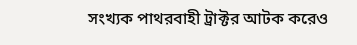সংখ্যক পাথরবাহী ট্রাক্টর আটক করেও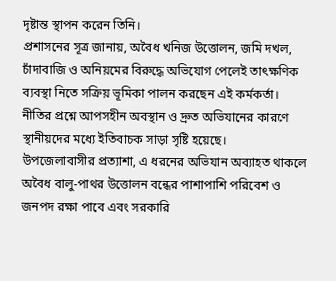দৃষ্টান্ত স্থাপন করেন তিনি।
প্রশাসনের সূত্র জানায়, অবৈধ খনিজ উত্তোলন, জমি দখল, চাঁদাবাজি ও অনিয়মের বিরুদ্ধে অভিযোগ পেলেই তাৎক্ষণিক ব্যবস্থা নিতে সক্রিয় ভূমিকা পালন করছেন এই কর্মকর্তা। নীতির প্রশ্নে আপসহীন অবস্থান ও দ্রুত অভিযানের কারণে স্থানীয়দের মধ্যে ইতিবাচক সাড়া সৃষ্টি হয়েছে।
উপজেলাবাসীর প্রত্যাশা, এ ধরনের অভিযান অব্যাহত থাকলে অবৈধ বালু-পাথর উত্তোলন বন্ধের পাশাপাশি পরিবেশ ও জনপদ রক্ষা পাবে এবং সরকারি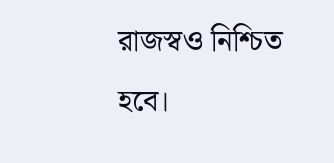রাজস্বও নিশ্চিত হবে।